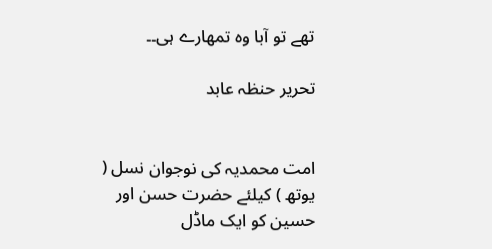تھے تو آبا وہ تمھارے ہی۔۔

تحریر حنظہ عابد


امت محمدیہ کی نوجوان نسل ( یوتھ ) کیلئے حضرت حسن اور حسین کو ایک ماڈل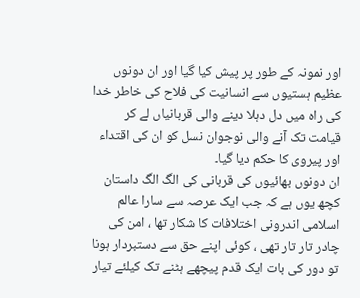اور نمونہ کے طور پر پیش کیا گیا اور ان دونوں عظیم ہستیوں سے انسانیت کی فلاح کی خاطر خدا کی راہ میں دل دہلا دینے والی قربانیاں لے کر قیامت تک آنے والی نوجوان نسل کو ان کی اقتداء اور پیروی کا حکم دیا گیا۔
ان دونوں بھائیوں کی قربانی کی الگ الگ داستان کچھ یوں ہے کہ جب ایک عرصہ سے سارا عالم اسلامی اندرونی اختلافات کا شکار تھا ، امن کی چادر تار تار تھی ، کوئی اپنے حق سے دستبردار ہونا تو دور کی بات ایک قدم پیچھے ہٹنے تک کیلئے تیار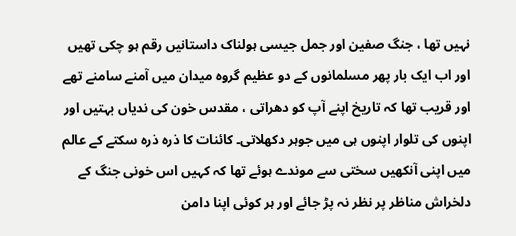نہیں تھا ، جنگ صفین اور جمل جیسی ہولناک داستانیں رقم ہو چکی تھیں اور اب ایک بار پھر مسلمانوں کے دو عظیم گروہ میدان میں آمنے سامنے تھے اور قریب تھا کہ تاریخ اپنے آپ کو دھراتی ، مقدس خون کی ندیاں بہتیں اور اپنوں کی تلوار اپنوں ہی میں جوہر دکھلاتی۔ کائنات کا ذرہ ذرہ سکتے کے عالم میں اپنی آنکھیں سختی سے موندے ہوئے تھا کہ کہیں اس خونی جنگ کے دلخراش مناظر پر نظر نہ پڑ جائے اور ہر کوئی اپنا دامن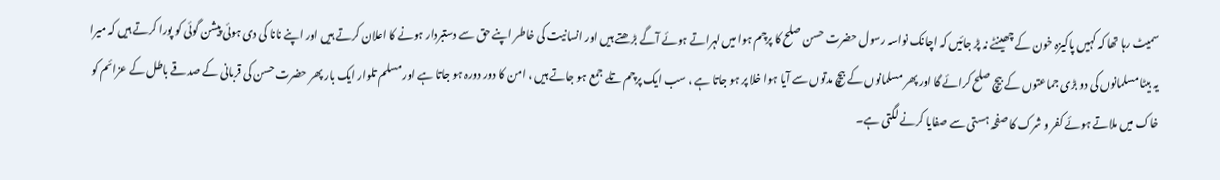سمیٹ رہا تھا کہ کہیں پاکیزہ خون کے چھینٹے نہ پڑ جائیں کہ اچانک نواسہ رسول حضرت حسن صلح کا پرچم ہوا میں لہراتے ہوئے آگے بڑھتے ہیں اور انسانیت کی خاطر اپنے حق سے دستبردار ہونے کا اعلان کرتے ہیں اور اپنے نانا کی دی ہوئی پیشن گوئی کو پورا کرتے ہیں کہ میرا یہ بیٹا مسلمانوں کی دو بڑی جماعتوں کے بیچ صلح کرائے گا اور پھر مسلمانوں کے بیچ مدتوں سے آیا ہوا خلا پر ہو جاتا ہے ، سب ایک پرچم تلے جمع ہو جاتے ہیں ، امن کا دور دورہ ہو جاتا ہے اور مسلم تلوار ایک بار پھر حضرت حسن کی قربانی کے صدقے باطل کے عزائم کو خاک میں ملاتے ہوئے کفر و شرک کا صفحہ ہستی سے صفایا کرنے لگتی ہے۔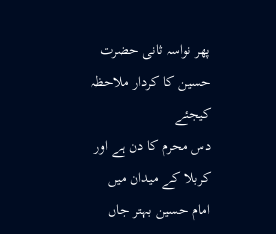پھر نواسہ ثانی حضرت حسین کا کردار ملاحظہ کیجئے
دس محرم کا دن ہے اور کربلا کے میدان میں امام حسین بہتر جاں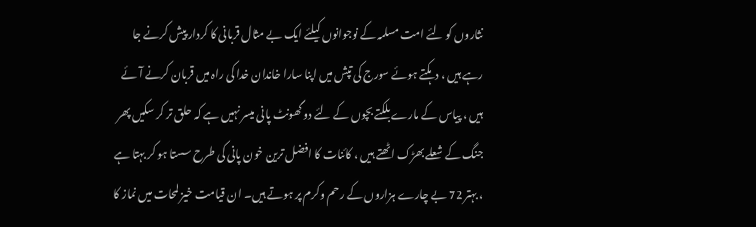نثاروں کو لئے امت مسلمہ کے نوجوانوں کیلئے ایک بے مثال قربانی کا کردار پیش کرنے جا رہے ہیں ، دہکتے ہوئے سورج کی تپش میں اپنا سارا خاندان خدا کی راہ میں قربان کرنے آئے ہیں ، پیاس کے مارے بلکتے بچوں کے لئے دو گھونٹ پانی میسر نہیں ہے کہ حلق تر کر سکیں پھر جنگ کے شعلے بھڑک اٹھتے ہیں ، کائنات کا افضل ترین خون پانی کی طرح سستا ہو کر بہتا ہے ، بہتر 72 بے چارے ہزاروں کے رحم وکرم پر ہوتے ہیں۔ ان قیامت خیز لمحات میں نماز کا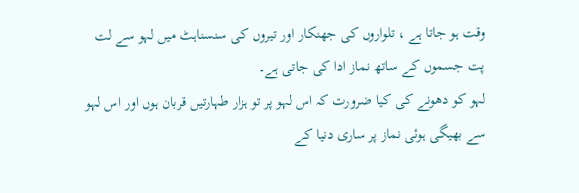وقت ہو جاتا ہے ، تلواروں کی جھنکار اور تیروں کی سنسناہٹ میں لہو سے لت پت جسموں کے ساتھ نماز ادا کی جاتی ہے۔
لہو کو دھونے کی کیا ضرورت کہ اس لہو پر تو ہزار طہارتیں قربان ہوں اور اس لہو سے بھیگی ہوئی نماز پر ساری دنیا کے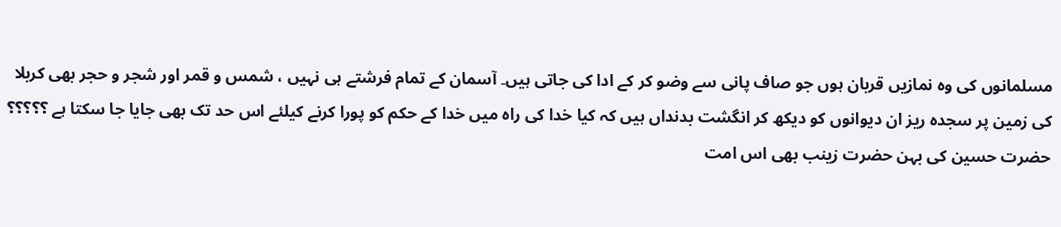مسلمانوں کی وہ نمازیں قربان ہوں جو صاف پانی سے وضو کر کے ادا کی جاتی ہیں۔ آسمان کے تمام فرشتے ہی نہیں ، شمس و قمر اور شجر و حجر بھی کربلا کی زمین پر سجدہ ریز ان دیوانوں کو دیکھ کر انگشت بدنداں ہیں کہ کیا خدا کی راہ میں خدا کے حکم کو پورا کرنے کیلئے اس حد تک بھی جایا جا سکتا ہے ؟؟؟؟؟
حضرت حسین کی بہن حضرت زینب بھی اس امت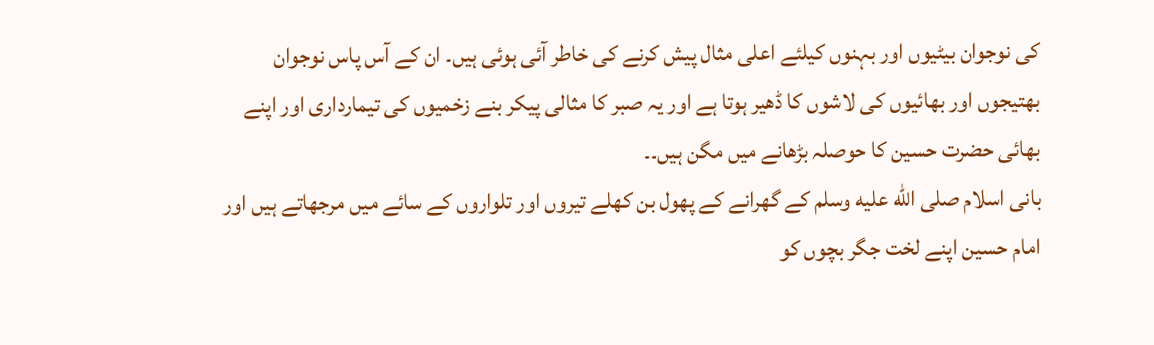کی نوجوان بیٹیوں اور بہنوں کیلئے اعلی مثال پیش کرنے کی خاطر آئی ہوئی ہیں۔ ان کے آس پاس نوجوان بھتیجوں اور بھائیوں کی لاشوں کا ڈھیر ہوتا ہے اور یہ صبر کا مثالی پیکر بنے زخمیوں کی تیمارداری اور اپنے بھائی حضرت حسین کا حوصلہ بڑھانے میں مگن ہیں۔۔
بانی اسلام صلى الله عليه وسلم کے گھرانے کے پھول بن کھلے تیروں اور تلواروں کے سائے میں مرجھاتے ہیں اور امام حسین اپنے لخت جگر بچوں کو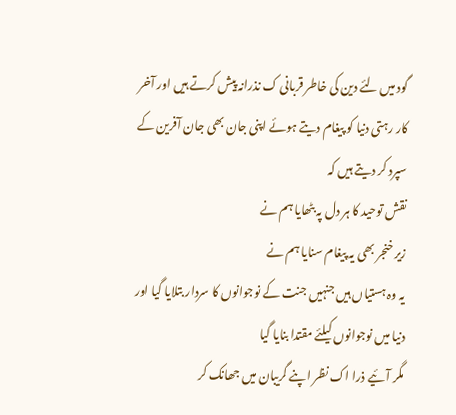گود میں لئے دین کی خاطر قربانی ک نذرانہ پیش کرتے ہیں اور آخر کار رہتی دنیا کو پیغام دیتے ہوئے اپنی جان بھی جان آفرین کے سپرد کر دیتے ہیں کہ
نقش توحید کا ہر دل پہ بٹھایا ہم نے
زیر خنجر بھی یہ پیغام سنایا ہم نے
یہ وہ ہستیاں ہیں جنہیں جنت کے نوجوانوں کا سردار بتلایا گیا اور دنیا میں نوجوانوں کیلئے مقتدا بنایا گیا
مگر آئیے ذرا اک نظر اپنے گریبان میں جھانک کر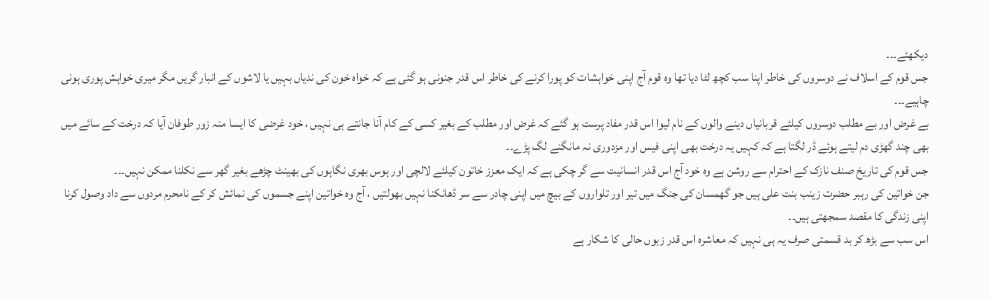دیکھئے۔۔۔
جس قوم کے اسلاف نے دوسروں کی خاطر اپنا سب کچھ لٹا دیا تھا وہ قوم آج اپنی خواہشات کو پورا کرنے کی خاطر اس قدر جنونی ہو گئی ہے کہ خواہ خون کی ندیاں بہیں یا لاشوں کے انبار گریں مگر میری خواہش پوری ہونی چاہیے۔۔۔
بے غرض اور بے مطلب دوسروں کیلئے قربانیاں دینے والوں کے نام لیوا اس قدر مفاد پرست ہو گئے کہ غرض اور مطلب کے بغیر کسی کے کام آنا جانتے ہی نہیں ، خود غرضی کا ایسا منہ زور طوفان آیا کہ درخت کے سائے میں بھی چند گھڑی دم لیتے ہوئے ڈر لگتا ہے کہ کہیں یہ درخت بھی اپنی فیس اور مزدوری نہ مانگنے لگ پڑے۔۔
جس قوم کی تاریخ صنف نازک کے احترام سے روشن ہے وہ خود آج اس قدر انسانیت سے گر چکی ہے کہ ایک معزز خاتون کیلئے لالچی اور ہوس بھری نگاہوں کی بھینٹ چڑھے بغیر گھر سے نکلنا ممکن نہیں۔۔۔
جن خواتین کی رہبر حضرت زینب بنت علی ہیں جو گھمسان کی جنگ میں تیر اور تلواروں کے بیچ میں اپنی چادر سے سر ڈھانکنا نہیں بھولتیں ، آج وہ خواتین اپنے جسموں کی نمائش کر کے نامحرم مردوں سے داد وصول کرنا اپنی زندگی کا مقصد سمجھتی ہیں۔۔
اس سب سے بڑھ کر بد قسمتی صرف یہ ہی نہیں کہ معاشرہ اس قدر زبوں حالی کا شکار ہے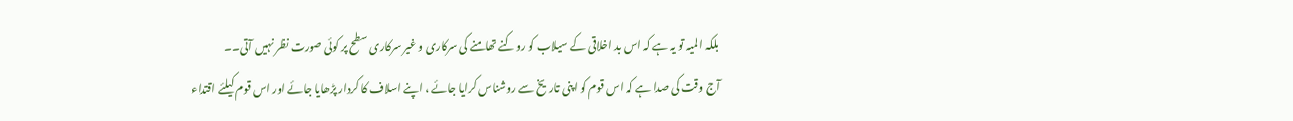بلکہ المیہ تو یہ ہے کہ اس بد اخلاقی کے سیلاب کو روکنے تھامنے کی سرکاری و غیر سرکاری سطح پر کوئی صورت نظر نہیں آتی۔۔
آج وقت کی صدا ہے کہ اس قوم کو اپنی تاریخ سے روشناس کرایا جائے ، اپنے اسلاف کا کردار پڑھایا جائے اور اس قوم کیلئے اقتداء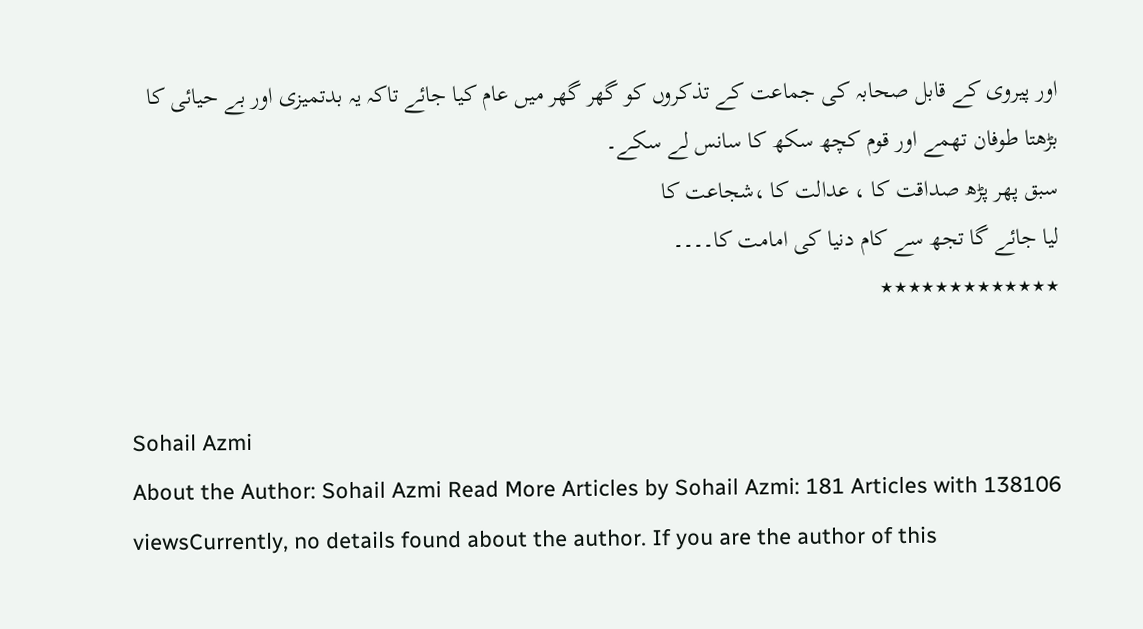اور پیروی کے قابل صحابہ کی جماعت کے تذکروں کو گھر گھر میں عام کیا جائے تاکہ یہ بدتمیزی اور بے حیائی کا بڑھتا طوفان تھمے اور قوم کچھ سکھ کا سانس لے سکے۔
سبق پھر پڑھ صداقت کا ، عدالت کا ،شجاعت کا
لیا جائے گا تجھ سے کام دنیا کی امامت کا۔۔۔۔
٭٭٭٭٭٭٭٭٭٭٭٭٭


Sohail Azmi
About the Author: Sohail Azmi Read More Articles by Sohail Azmi: 181 Articles with 138106 viewsCurrently, no details found about the author. If you are the author of this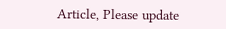Article, Please update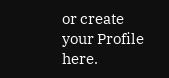or create your Profile here.